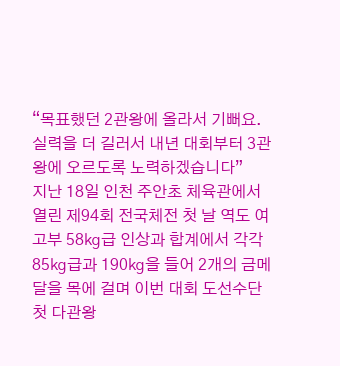“목표했던 2관왕에 올라서 기뻐요. 실력을 더 길러서 내년 대회부터 3관왕에 오르도록 노력하겠습니다”
지난 18일 인천 주안초 체육관에서 열린 제94회 전국체전 첫 날 역도 여고부 58㎏급 인상과 합계에서 각각 85㎏급과 190㎏을 들어 2개의 금메달을 목에 걸며 이번 대회 도선수단 첫 다관왕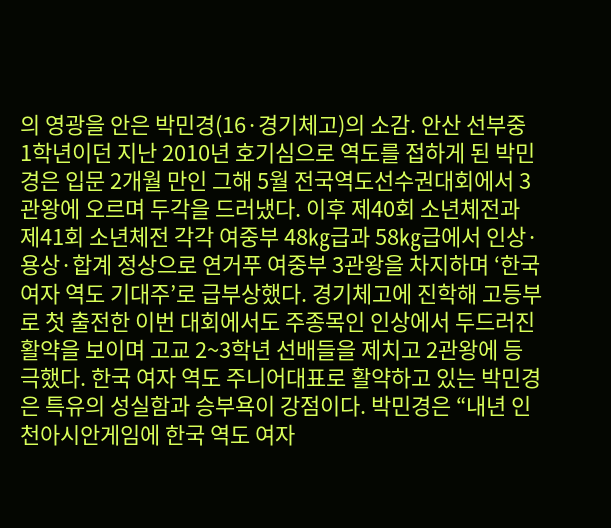의 영광을 안은 박민경(16·경기체고)의 소감. 안산 선부중 1학년이던 지난 2010년 호기심으로 역도를 접하게 된 박민경은 입문 2개월 만인 그해 5월 전국역도선수권대회에서 3관왕에 오르며 두각을 드러냈다. 이후 제40회 소년체전과 제41회 소년체전 각각 여중부 48㎏급과 58㎏급에서 인상·용상·합계 정상으로 연거푸 여중부 3관왕을 차지하며 ‘한국 여자 역도 기대주’로 급부상했다. 경기체고에 진학해 고등부로 첫 출전한 이번 대회에서도 주종목인 인상에서 두드러진 활약을 보이며 고교 2~3학년 선배들을 제치고 2관왕에 등극했다. 한국 여자 역도 주니어대표로 활약하고 있는 박민경은 특유의 성실함과 승부욕이 강점이다. 박민경은 “내년 인천아시안게임에 한국 역도 여자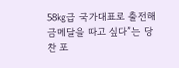58㎏급 국가대표로 출전해 금메달을 따고 싶다”는 당찬 포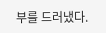부를 드러냈다.